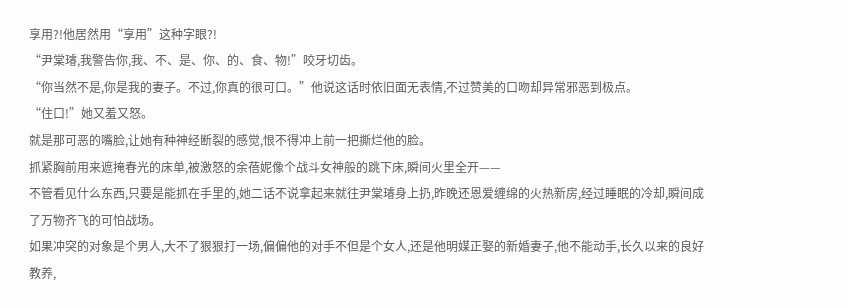享用?!他居然用“享用”这种字眼?!
“尹棠璿,我警告你,我、不、是、你、的、食、物!”咬牙切齿。
“你当然不是,你是我的妻子。不过,你真的很可口。”他说这话时依旧面无表情,不过赞美的口吻却异常邪恶到极点。
“住口!”她又羞又怒。
就是那可恶的嘴脸,让她有种神经断裂的感觉,恨不得冲上前一把撕烂他的脸。
抓紧胸前用来遮掩春光的床单,被激怒的余蓓妮像个战斗女神般的跳下床,瞬间火里全开——
不管看见什么东西,只要是能抓在手里的,她二话不说拿起来就往尹棠璿身上扔,昨晚还恩爱缠绵的火热新房,经过睡眠的冷却,瞬间成了万物齐飞的可怕战场。
如果冲突的对象是个男人,大不了狠狠打一场,偏偏他的对手不但是个女人,还是他明媒正娶的新婚妻子,他不能动手,长久以来的良好教养,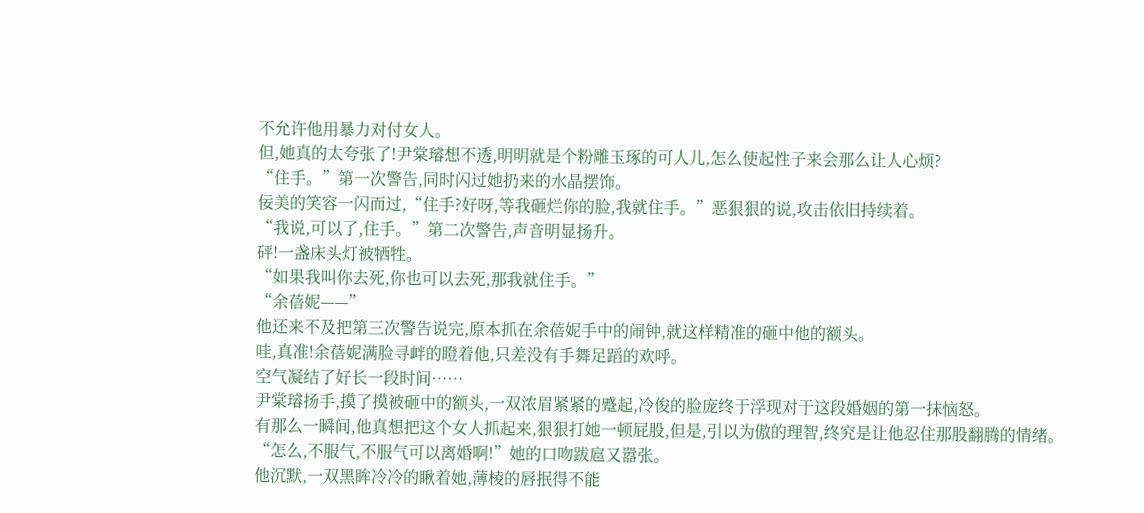不允许他用暴力对付女人。
但,她真的太夸张了!尹棠璿想不透,明明就是个粉雕玉琢的可人儿,怎么使起性子来会那么让人心烦?
“住手。”第一次警告,同时闪过她扔来的水晶摆饰。
佞美的笑容一闪而过,“住手?好呀,等我砸烂你的脸,我就住手。”恶狠狠的说,攻击依旧持续着。
“我说,可以了,住手。”第二次警告,声音明显扬升。
砰!一盏床头灯被牺牲。
“如果我叫你去死,你也可以去死,那我就住手。”
“余蓓妮——”
他还来不及把第三次警告说完,原本抓在余蓓妮手中的闹钟,就这样精准的砸中他的额头。
哇,真准!余蓓妮满脸寻衅的瞪着他,只差没有手舞足蹈的欢呼。
空气凝结了好长一段时间……
尹棠璿扬手,摸了摸被砸中的额头,一双浓眉紧紧的蹙起,冷俊的脸庞终于浮现对于这段婚姻的第一抹恼怒。
有那么一瞬间,他真想把这个女人抓起来,狠狠打她一顿屁股,但是,引以为傲的理智,终究是让他忍住那股翻腾的情绪。
“怎么,不服气,不服气可以离婚啊!”她的口吻跋扈又嚣张。
他沉默,一双黑眸冷冷的瞅着她,薄棱的唇抿得不能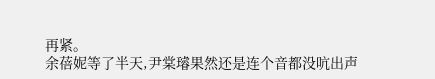再紧。
余蓓妮等了半天,尹棠璿果然还是连个音都没吭出声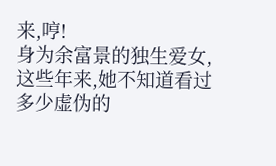来,哼!
身为余富景的独生爱女,这些年来,她不知道看过多少虚伪的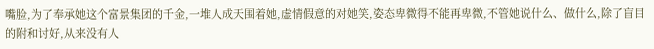嘴脸,为了奉承她这个富景集团的千金,一堆人成天围着她,虚情假意的对她笑,姿态卑微得不能再卑微,不管她说什么、做什么,除了盲目的附和讨好,从来没有人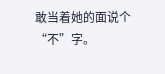敢当着她的面说个“不”字。